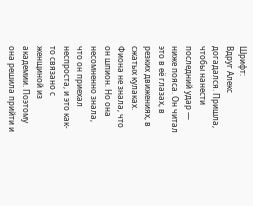Шрифт:
Вдруг Алекс догадался. Пришла, чтобы нанести последний удар — ниже пояса. Он читал это в её глазах, в резких движениях, в сжатых кулаках.
Фиона не знала, что он шпион. Но она несомненно знала, что он приехал неспроста, и это как-то связано с женщиной из академии. Поэтому она решила прийти и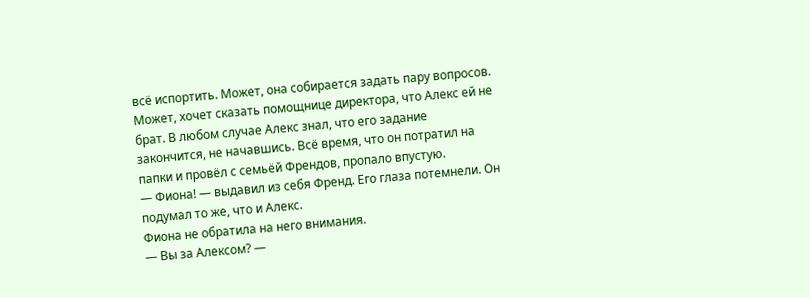всё испортить. Может, она собирается задать пару вопросов. Может, хочет сказать помощнице директора, что Алекс ей не брат. В любом случае Алекс знал, что его задание закончится, не начавшись. Всё время, что он потратил на папки и провёл с семьёй Френдов, пропало впустую.
— Фиона! — выдавил из себя Френд. Его глаза потемнели. Он подумал то же, что и Алекс.
Фиона не обратила на него внимания.
— Вы за Алексом? —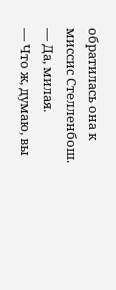обратилась она к миссис Стелленбош.
— Да, милая.
— Что ж, думаю, вы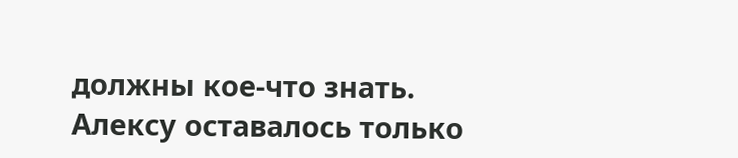должны кое-что знать.
Алексу оставалось только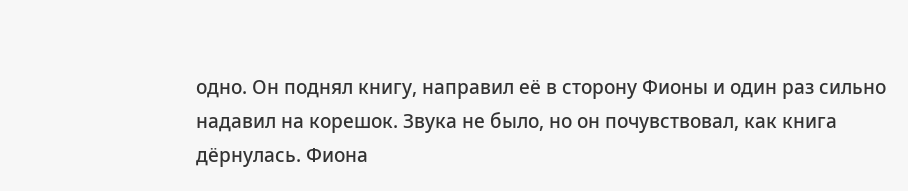одно. Он поднял книгу, направил её в сторону Фионы и один раз сильно надавил на корешок. Звука не было, но он почувствовал, как книга дёрнулась. Фиона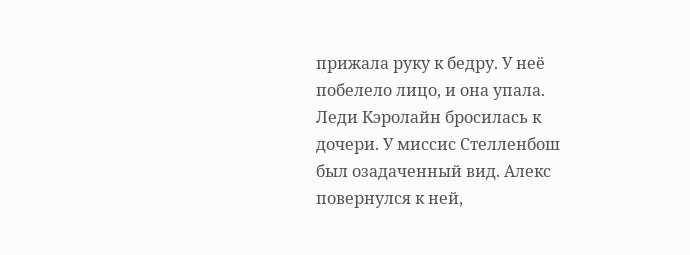прижала руку к бедру. У неё побелело лицо, и она упала.
Леди Кэролайн бросилась к дочери. У миссис Стелленбош был озадаченный вид. Алекс повернулся к ней,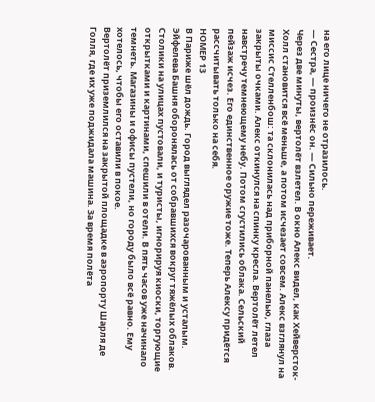на его лице ничего не отразилось.
— Сестра, — произнёс он. — Сильно переживает.
Через две минуты, вертолёт взлетел. В окно Алекс видел, как Хейверсток-Холл становится всё меньше, а потом исчезает совсем. Алекс взглянул на миссис Стелленбош: та склонилась над приборной панелью, глаза закрыты очками. Алекс откинулся на спинку кресла. Вертолёт летел навстречу темнеющему небу. Потом сгустились облака. Сельский пейзаж исчез. Его единственное оружие тоже. Теперь Алексу придётся рассчитывать только на себя.
НОМЕР 13
В Париже шёл дождь. Город выглядел разочарованным и усталым. Эйфелева Башня оборонялась от собравшихся вокруг тяжёлых облаков. Столики на улицах пустовали, и туристы, игнорируя киоски, торгующие открытками и картинами, спешили в отели. В пять часов уже начинало темнеть. Магазины и офисы пустели, но городу было всё равно. Ему хотелось, чтобы его оставили в покое.
Вертолёт приземлился на закрытой площадке в аэропорту Шарля де Голля, где их уже поджидала машина. За время полёта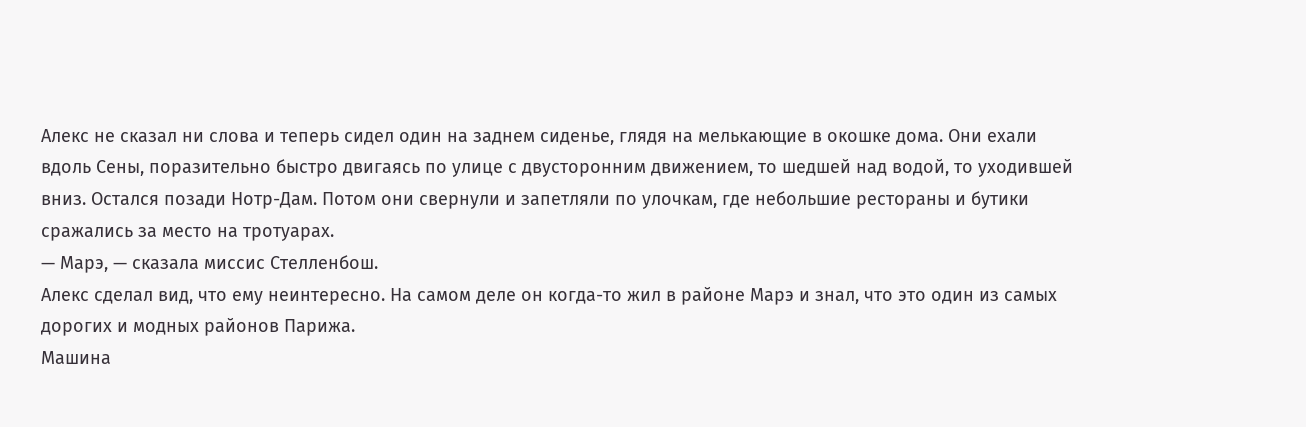Алекс не сказал ни слова и теперь сидел один на заднем сиденье, глядя на мелькающие в окошке дома. Они ехали вдоль Сены, поразительно быстро двигаясь по улице с двусторонним движением, то шедшей над водой, то уходившей вниз. Остался позади Нотр-Дам. Потом они свернули и запетляли по улочкам, где небольшие рестораны и бутики сражались за место на тротуарах.
— Марэ, — сказала миссис Стелленбош.
Алекс сделал вид, что ему неинтересно. На самом деле он когда-то жил в районе Марэ и знал, что это один из самых дорогих и модных районов Парижа.
Машина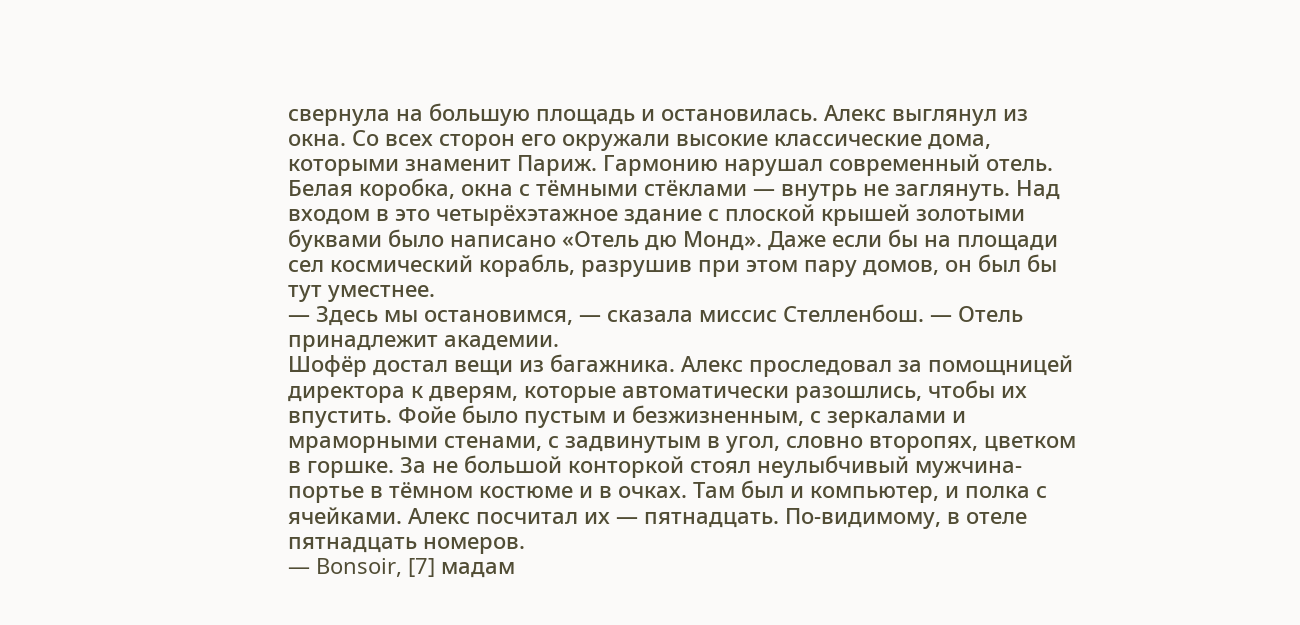свернула на большую площадь и остановилась. Алекс выглянул из окна. Со всех сторон его окружали высокие классические дома, которыми знаменит Париж. Гармонию нарушал современный отель. Белая коробка, окна с тёмными стёклами — внутрь не заглянуть. Над входом в это четырёхэтажное здание с плоской крышей золотыми буквами было написано «Отель дю Монд». Даже если бы на площади сел космический корабль, разрушив при этом пару домов, он был бы тут уместнее.
— Здесь мы остановимся, — сказала миссис Стелленбош. — Отель принадлежит академии.
Шофёр достал вещи из багажника. Алекс проследовал за помощницей директора к дверям, которые автоматически разошлись, чтобы их впустить. Фойе было пустым и безжизненным, с зеркалами и мраморными стенами, с задвинутым в угол, словно второпях, цветком в горшке. За не большой конторкой стоял неулыбчивый мужчина-портье в тёмном костюме и в очках. Там был и компьютер, и полка с ячейками. Алекс посчитал их — пятнадцать. По-видимому, в отеле пятнадцать номеров.
— Bonsoir, [7] мадам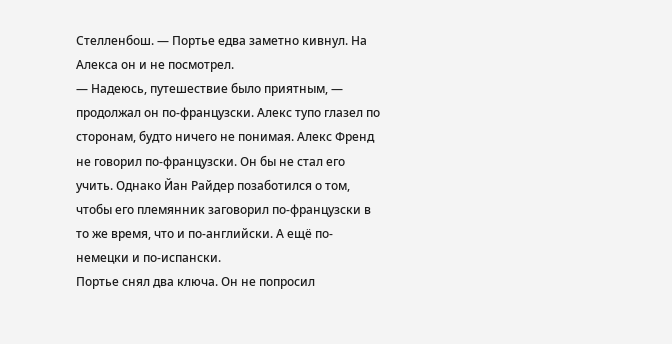Стелленбош. — Портье едва заметно кивнул. На Алекса он и не посмотрел.
— Надеюсь, путешествие было приятным, — продолжал он по-французски. Алекс тупо глазел по сторонам, будто ничего не понимая. Алекс Френд не говорил по-французски. Он бы не стал его учить. Однако Йан Райдер позаботился о том, чтобы его племянник заговорил по-французски в то же время, что и по-английски. А ещё по-немецки и по-испански.
Портье снял два ключа. Он не попросил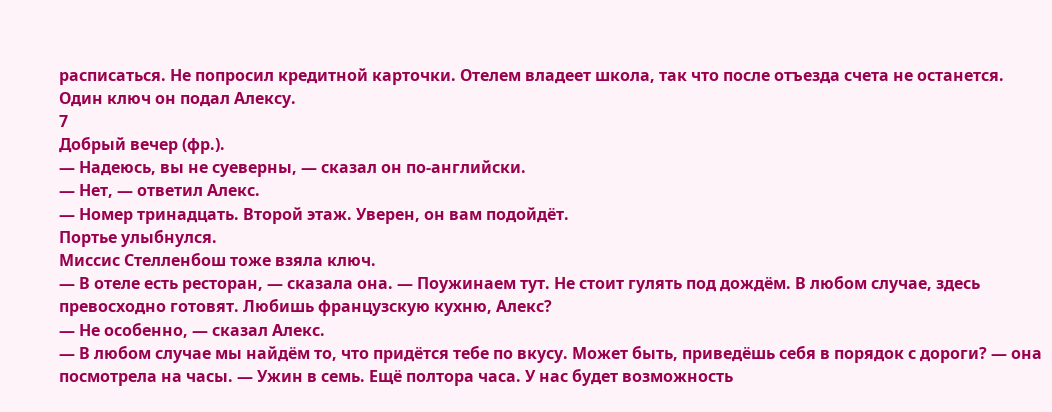расписаться. Не попросил кредитной карточки. Отелем владеет школа, так что после отъезда счета не останется. Один ключ он подал Алексу.
7
Добрый вечер (фр.).
— Надеюсь, вы не суеверны, — сказал он по-английски.
— Нет, — ответил Алекс.
— Номер тринадцать. Второй этаж. Уверен, он вам подойдёт.
Портье улыбнулся.
Миссис Стелленбош тоже взяла ключ.
— В отеле есть ресторан, — сказала она. — Поужинаем тут. Не стоит гулять под дождём. В любом случае, здесь превосходно готовят. Любишь французскую кухню, Алекс?
— Не особенно, — сказал Алекс.
— В любом случае мы найдём то, что придётся тебе по вкусу. Может быть, приведёшь себя в порядок с дороги? — она посмотрела на часы. — Ужин в семь. Ещё полтора часа. У нас будет возможность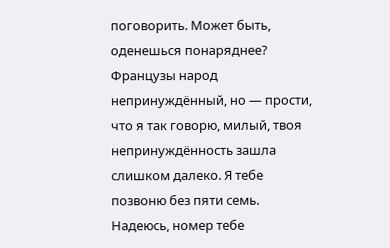поговорить. Может быть, оденешься понаряднее? Французы народ непринуждённый, но — прости, что я так говорю, милый, твоя непринуждённость зашла слишком далеко. Я тебе позвоню без пяти семь. Надеюсь, номер тебе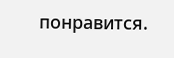понравится.